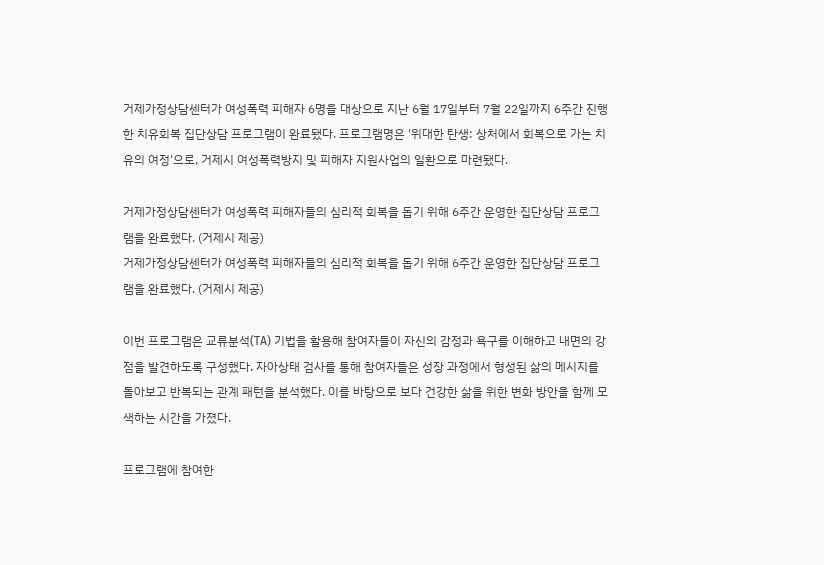거제가정상담센터가 여성폭력 피해자 6명을 대상으로 지난 6월 17일부터 7월 22일까지 6주간 진행한 치유회복 집단상담 프로그램이 완료됐다. 프로그램명은 '위대한 탄생: 상처에서 회복으로 가는 치유의 여정'으로, 거제시 여성폭력방지 및 피해자 지원사업의 일환으로 마련됐다.

거제가정상담센터가 여성폭력 피해자들의 심리적 회복을 돕기 위해 6주간 운영한 집단상담 프로그램을 완료했다. (거제시 제공)
거제가정상담센터가 여성폭력 피해자들의 심리적 회복을 돕기 위해 6주간 운영한 집단상담 프로그램을 완료했다. (거제시 제공)

이번 프로그램은 교류분석(TA) 기법을 활용해 참여자들이 자신의 감정과 욕구를 이해하고 내면의 강점을 발견하도록 구성했다. 자아상태 검사를 통해 참여자들은 성장 과정에서 형성된 삶의 메시지를 돌아보고 반복되는 관계 패턴을 분석했다. 이를 바탕으로 보다 건강한 삶을 위한 변화 방안을 함께 모색하는 시간을 가졌다.

프로그램에 참여한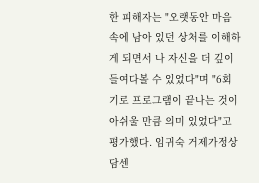한 피해자는 "오랫동안 마음속에 남아 있던 상처를 이해하게 되면서 나 자신을 더 깊이 들여다볼 수 있었다"며 "6회기로 프로그램이 끝나는 것이 아쉬울 만큼 의미 있었다"고 평가했다. 임귀숙 거제가정상담센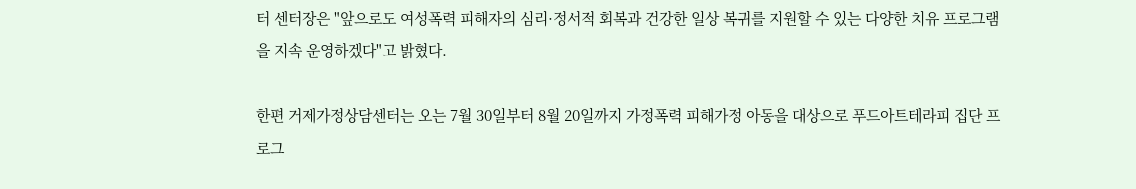터 센터장은 "앞으로도 여성폭력 피해자의 심리·정서적 회복과 건강한 일상 복귀를 지원할 수 있는 다양한 치유 프로그램을 지속 운영하겠다"고 밝혔다.

한편 거제가정상담센터는 오는 7월 30일부터 8월 20일까지 가정폭력 피해가정 아동을 대상으로 푸드아트테라피 집단 프로그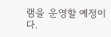램을 운영할 예정이다.